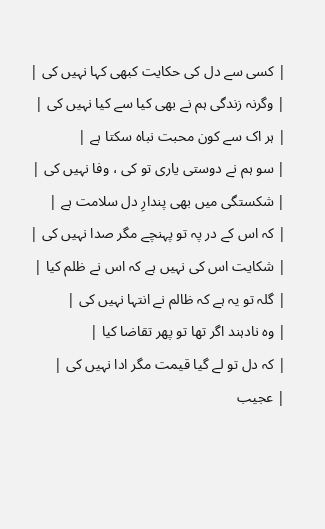| کسی سے دل کی حکایت کبھی کہا نہیں کی |
| وگرنہ زندگی ہم نے بھی کیا سے کیا نہیں کی |
| ہر اک سے کون محبت نباہ سکتا ہے |
| سو ہم نے دوستی یاری تو کی ، وفا نہیں کی |
| شکستگی میں بھی پندارِ دل سلامت ہے |
| کہ اس کے در پہ تو پہنچے مگر صدا نہیں کی |
| شکایت اس کی نہیں ہے کہ اس نے ظلم کیا |
| گلہ تو یہ ہے کہ ظالم نے انتہا نہیں کی |
| وہ نادہند اگر تھا تو پھر تقاضا کیا |
| کہ دل تو لے گیا قیمت مگر ادا نہیں کی |
| عجیب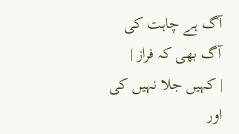آگ ہے چاہت کی آگ بھی کہ فراز |
| کہیں جلا نہیں کی اور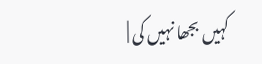کہیں بجھا نہیں کی |